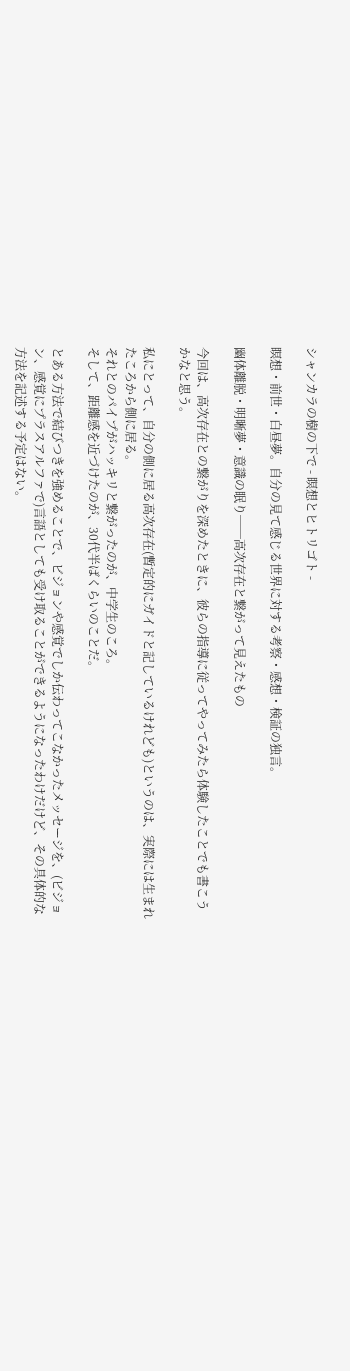シャンカラの樹の下で - 瞑想とヒトリゴト -

瞑想・前世・白昼夢。自分の見て感じる世界に対する考察・感想・検証の独言。

幽体離脱・明晰夢・意識の眠り──高次存在と繋がって見えたもの

今回は、高次存在との繋がりを深めたときに、彼らの指導に従ってやってみたら体験したことでも書こうかなと思う。

私にとって、自分の側に居る高次存在(暫定的にガイドと記しているけれども)というのは、実際には生まれたころから側に居る。
それとのパイプがハッキリと繋がったのが、中学生のころ。
そして、距離感を近づけたのが、30代半ばくらいのことだ。

とある方法で結びつきを強めることで、ビジョンや感覚でしか伝わってこなかったメッセージを、(ビジョン、感覚にプラスアルファで)言語としても受け取ることができるようになったわけだけど、その具体的な方法を記述する予定はない。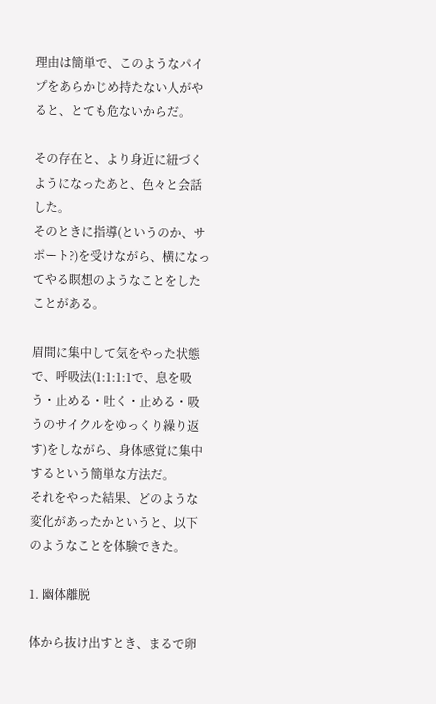理由は簡単で、このようなパイプをあらかじめ持たない人がやると、とても危ないからだ。

その存在と、より身近に紐づくようになったあと、色々と会話した。
そのときに指導(というのか、サポート?)を受けながら、横になってやる瞑想のようなことをしたことがある。

眉間に集中して気をやった状態で、呼吸法(1:1:1:1で、息を吸う・止める・吐く・止める・吸うのサイクルをゆっくり繰り返す)をしながら、身体感覚に集中するという簡単な方法だ。
それをやった結果、どのような変化があったかというと、以下のようなことを体験できた。

1. 幽体離脱

体から抜け出すとき、まるで卵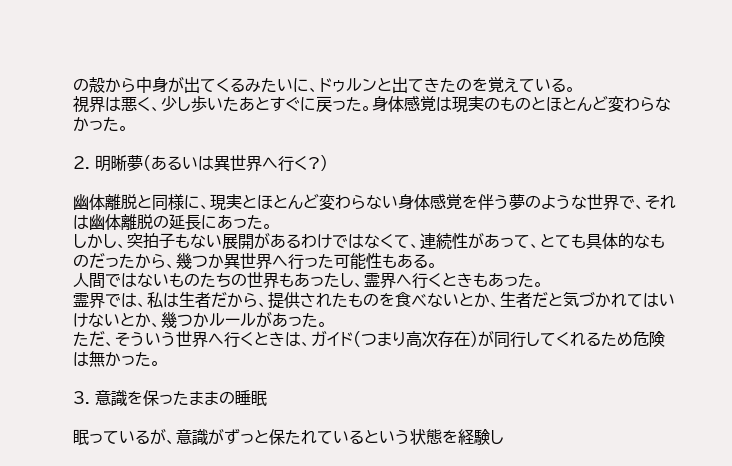の殻から中身が出てくるみたいに、ドゥルンと出てきたのを覚えている。
視界は悪く、少し歩いたあとすぐに戻った。身体感覚は現実のものとほとんど変わらなかった。

2. 明晰夢(あるいは異世界へ行く?)

幽体離脱と同様に、現実とほとんど変わらない身体感覚を伴う夢のような世界で、それは幽体離脱の延長にあった。
しかし、突拍子もない展開があるわけではなくて、連続性があって、とても具体的なものだったから、幾つか異世界へ行った可能性もある。
人間ではないものたちの世界もあったし、霊界へ行くときもあった。
霊界では、私は生者だから、提供されたものを食べないとか、生者だと気づかれてはいけないとか、幾つかルールがあった。
ただ、そういう世界へ行くときは、ガイド(つまり高次存在)が同行してくれるため危険は無かった。

3. 意識を保ったままの睡眠

眠っているが、意識がずっと保たれているという状態を経験し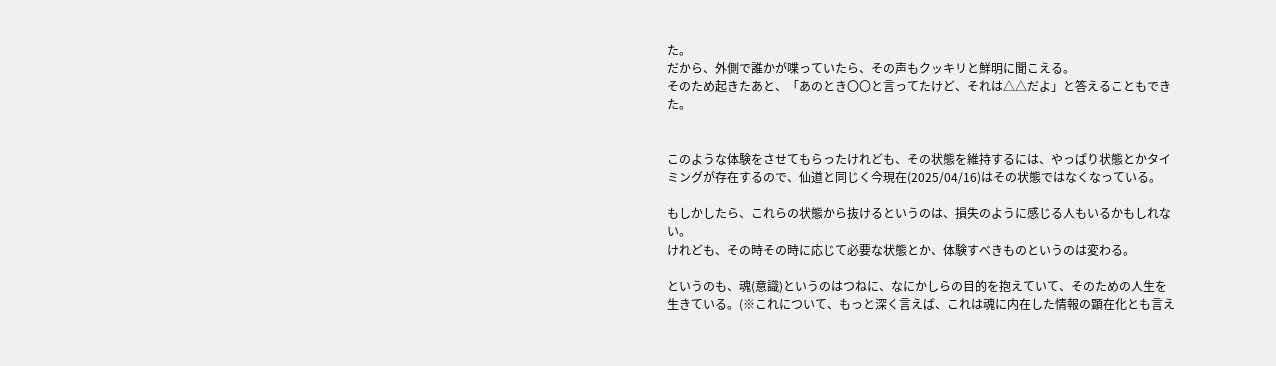た。
だから、外側で誰かが喋っていたら、その声もクッキリと鮮明に聞こえる。
そのため起きたあと、「あのとき〇〇と言ってたけど、それは△△だよ」と答えることもできた。


このような体験をさせてもらったけれども、その状態を維持するには、やっぱり状態とかタイミングが存在するので、仙道と同じく今現在(2025/04/16)はその状態ではなくなっている。

もしかしたら、これらの状態から抜けるというのは、損失のように感じる人もいるかもしれない。
けれども、その時その時に応じて必要な状態とか、体験すべきものというのは変わる。

というのも、魂(意識)というのはつねに、なにかしらの目的を抱えていて、そのための人生を生きている。(※これについて、もっと深く言えば、これは魂に内在した情報の顕在化とも言え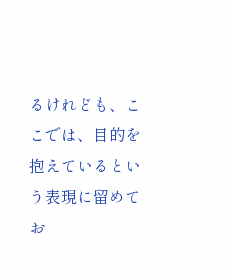るけれども、ここでは、目的を抱えているという表現に留めてお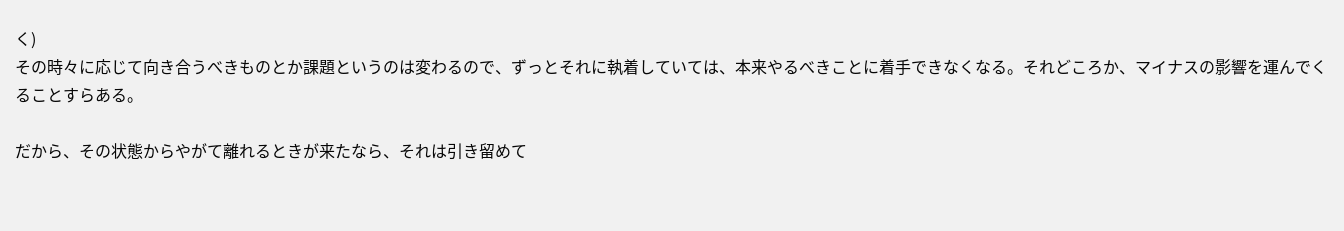く)
その時々に応じて向き合うべきものとか課題というのは変わるので、ずっとそれに執着していては、本来やるべきことに着手できなくなる。それどころか、マイナスの影響を運んでくることすらある。

だから、その状態からやがて離れるときが来たなら、それは引き留めて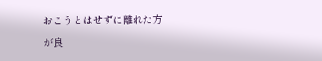おこうとはせずに離れた方が良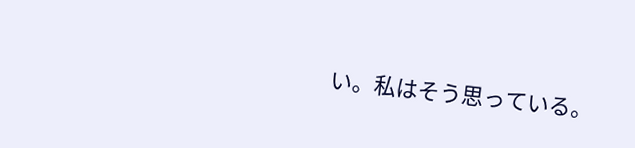い。私はそう思っている。